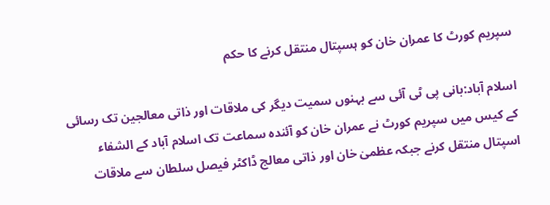سپریم کورٹ کا عمران خان کو ہسپتال منتقل کرنے کا حکم

اسلام آباد:بانی پی ٹی آئی سے بہنوں سمیت دیگر کی ملاقات اور ذاتی معالجین تک رسائی کے کیس میں سپریم کورٹ نے عمران خان کو آئندہ سماعت تک اسلام آباد کے الشفاء اسپتال منتقل کرنے جبکہ عظمیٰ خان اور ذاتی معالج ڈاکٹر فیصل سلطان سے ملاقات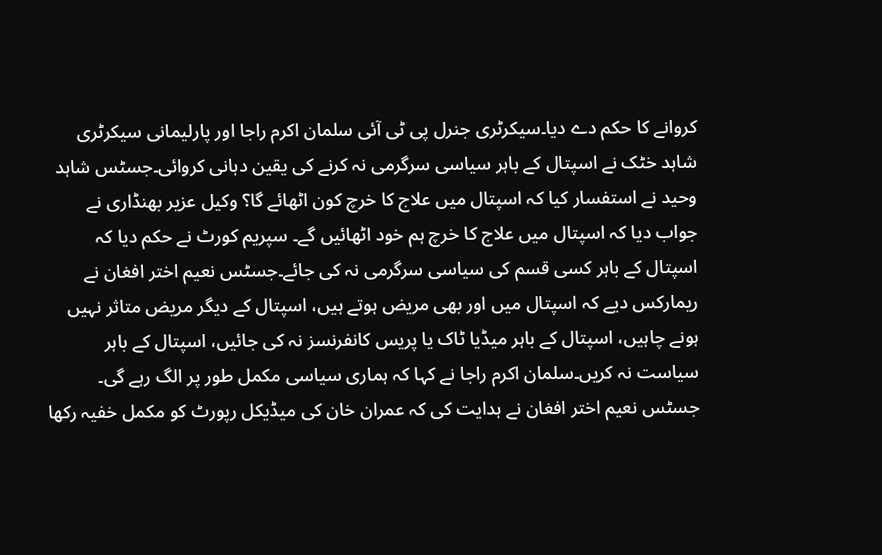کروانے کا حکم دے دیا۔سیکرٹری جنرل پی ٹی آئی سلمان اکرم راجا اور پارلیمانی سیکرٹری شاہد خٹک نے اسپتال کے باہر سیاسی سرگرمی نہ کرنے کی یقین دہانی کروائی۔جسٹس شاہد وحید نے استفسار کیا کہ اسپتال میں علاج کا خرچ کون اٹھائے گا؟ وکیل عزیر بھنڈاری نے جواب دیا کہ اسپتال میں علاج کا خرچ ہم خود اٹھائیں گے۔ سپریم کورٹ نے حکم دیا کہ اسپتال کے باہر کسی قسم کی سیاسی سرگرمی نہ کی جائے۔جسٹس نعیم اختر افغان نے ریمارکس دیے کہ اسپتال میں اور بھی مریض ہوتے ہیں، اسپتال کے دیگر مریض متاثر نہیں ہونے چاہیں، اسپتال کے باہر میڈیا ٹاک یا پریس کانفرنسز نہ کی جائیں، اسپتال کے باہر سیاست نہ کریں۔سلمان اکرم راجا نے کہا کہ ہماری سیاسی مکمل طور پر الگ رہے گی۔ جسٹس نعیم اختر افغان نے ہدایت کی کہ عمران خان کی میڈیکل رپورٹ کو مکمل خفیہ رکھا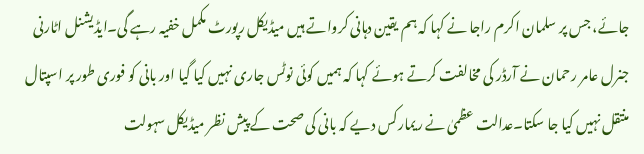جائے، جس پر سلمان اکرم راجا نے کہا کہ ہم یقین دہانی کرواتے ہیں میڈیکل رپورٹ مکمل خفیہ رہے گی۔ایڈیشنل اٹارنی جنرل عامر رحمان نے آرڈر کی مخالفت کرتے ہوئے کہا کہ ہمیں کوئی نوٹس جاری نہیں کیا گیا اور بانی کو فوری طور پر اسپتال منتقل نہیں کیا جا سکتا۔عدالت عظمیٰ نے ریمارکس دیے کہ بانی کی صحت کے پیش نظر میڈیکل سہولت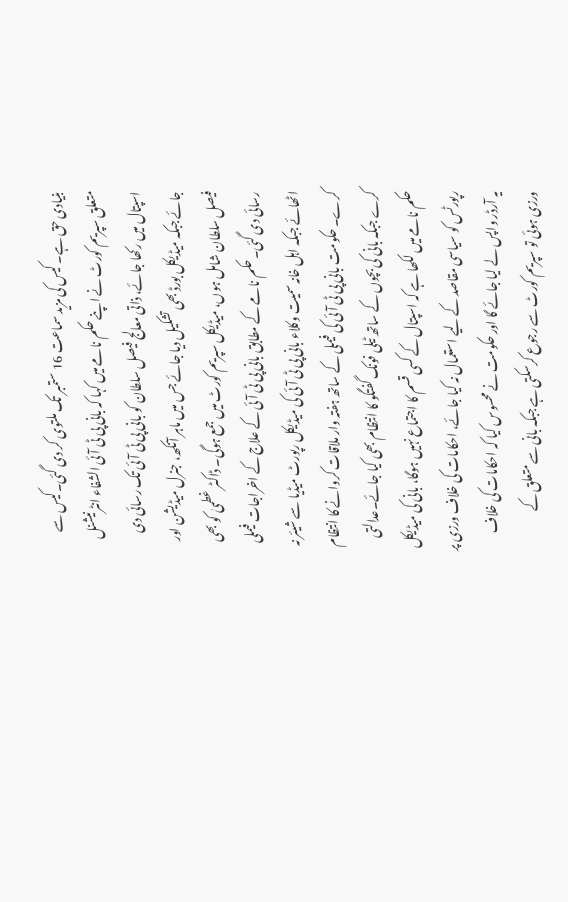بنیادی حق ہے۔ کیس کی مزید سماعت 16 ستمبر تک ملتوی کر دی گئی۔کیس سے متعلق سپریم کورٹ نے اپنے حکم نامے میں کہا کہ بانی پی ٹی آئی الشفاء انٹرنیشنل اسپتال میں رکھا جائے، ذاتی معالج فیصل سلطان کو بانی پی ٹی آئی تک رسائی دی جائے جبکہ میڈیکل بورڈ بھی تشکیل دیا جائے جس میں ماہر آنکھ، جنرل میڈیشن اور فیصل سلطان شامل ہوں، میڈیکل سپریم کورٹ میں جمع ہوگی۔ ڈاکٹر غطمیٰ کو بھی رسائی دی گئی۔حکم نامے کے مطابق بانی پی ٹی آئی کے علاج کے اخراجات فیملی اٹھائے جبکہ اہل خانہ سمیت وکلاء بانی پی ٹی آئی کی میڈیکل رپورٹ میڈیا سے شیئر نہ کرے۔ حکومت بانی پی ٹی آئی کی فیملی کے ساتھ ہفتہ وار ملاقات کروانے کا انتظام کرے جبکہ بانی کی بچوں کے ساتھ ٹیلی فونک گفتگو کا انتظام بھی کیا جائے۔عدالتی حکم نامے میں لکھا ہے کہ اسپتال کے کسی قسم کا اجتماع نہیں ہوگا، بانی کی میڈیکل رپورٹس کو سیاسی مقاصد کے لیے استعمال نہ کیا جائے، احکامات کی خلاف ورزی پر یہ آرڈر واپس لے لیا جائے گا اور حکومت نے محسوس کیا کہ احکامات کی خلاف ورزی ہوئی تو سپریم کورٹ سے رجوع کرسکتی ہے جبکہ بانی سے متعلق کے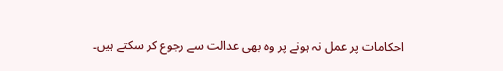احکامات پر عمل نہ ہونے پر وہ بھی عدالت سے رجوع کر سکتے ہیں۔